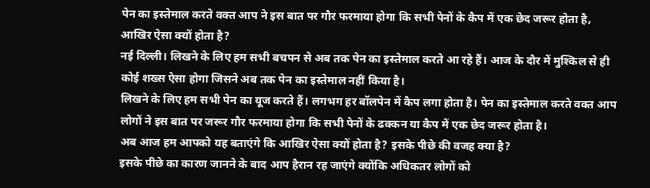पेन का इस्तेमाल करते वक्त आप ने इस बात पर गौर फरमाया होगा कि सभी पेनों के कैप में एक छेद जरूर होता है, आखिर ऐसा क्यों होता है?
नई दिल्ली। लिखने के लिए हम सभी बचपन से अब तक पेन का इस्तेमाल करते आ रहे हैं। आज के दौर में मुश्किल से ही कोई शख्स ऐसा होगा जिसने अब तक पेन का इस्तेमाल नहीं किया है।
लिखने के लिए हम सभी पेन का यूज करते हैं। लगभग हर बॉलपेन में कैप लगा होता है। पेन का इस्तेमाल करते वक्त आप लोगों ने इस बात पर जरूर गौर फरमाया होगा कि सभी पेनों के ढक्कन या कैप में एक छेद जरूर होता है।
अब आज हम आपको यह बताएंगे कि आखिर ऐसा क्यों होता है? इसके पीछे की वजह क्या है?
इसके पीछे का कारण जानने के बाद आप हैरान रह जाएंगे क्योंकि अधिकतर लोगों को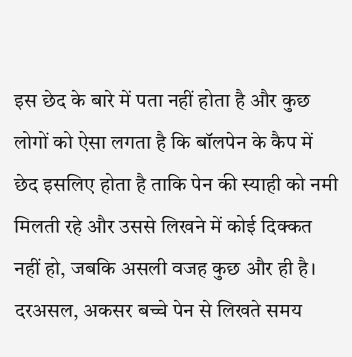इस छेद के बारे में पता नहीं होता है और कुछ लोगों को ऐसा लगता है कि बॉलपेन के कैप में छेद इसलिए होता है ताकि पेन की स्याही को नमी मिलती रहे और उससे लिखने में कोई दिक्कत नहीं हो, जबकि असली वजह कुछ और ही है।
दरअसल, अकसर बच्चे पेन से लिखते समय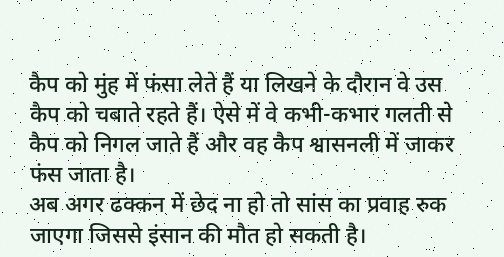कैप को मुंह में फंसा लेते हैं या लिखने के दौरान वे उस कैप को चबाते रहते हैं। ऐसे में वे कभी-कभार गलती से कैप को निगल जाते हैं और वह कैप श्वासनली में जाकर फंस जाता है।
अब अगर ढक्कन में छेद ना हो तो सांस का प्रवाह रुक जाएगा जिससे इंसान की मौत हो सकती है।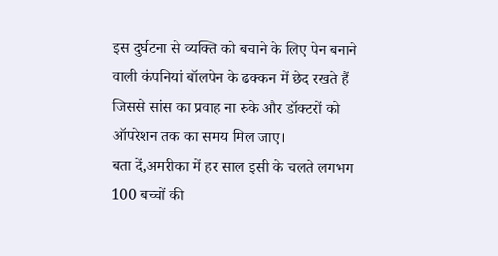इस दुर्घटना से व्यक्ति को बचाने के लिए पेन बनाने वाली कंपनियां बॉलपेन के ढक्कन में छेद रखते हैं जिससे सांस का प्रवाह ना रुके और डॉक्टरों को ऑपरेशन तक का समय मिल जाए।
बता दें,अमरीका में हर साल इसी के चलते लगभग 100 बच्चों की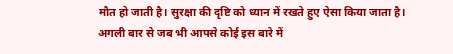मौत हो जाती है। सुरक्षा की दृष्टि को ध्यान में रखते हुए ऐसा किया जाता है। अगली बार से जब भी आपसे कोई इस बारे में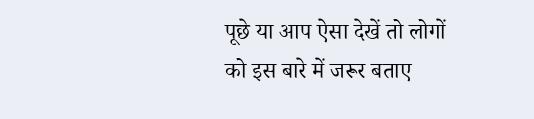पूछे या आप ऐसा देखें तो लोगों को इस बारे में जरूर बताए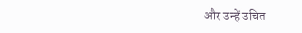और उन्हें उचित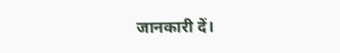जानकारी दें।